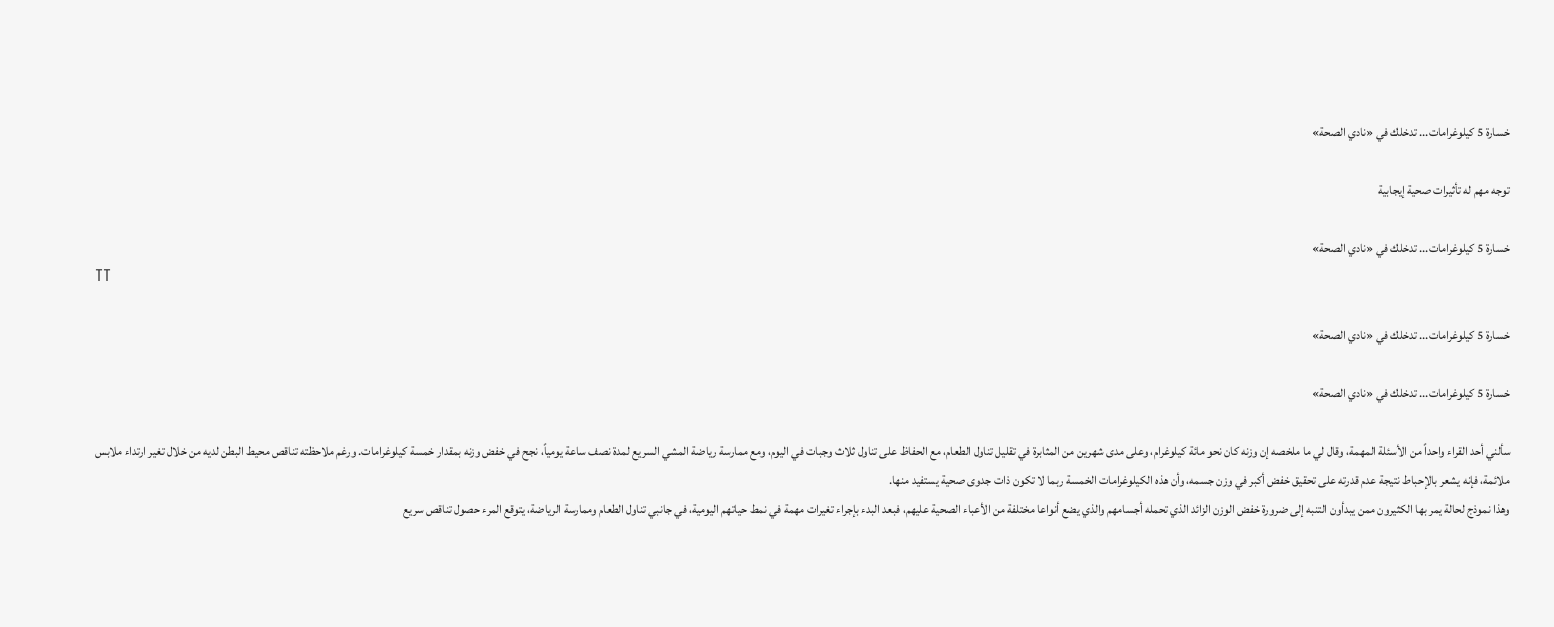خسارة 5 كيلوغرامات... تدخلك في «نادي الصحة»

توجه مهم له تأثيرات صحية إيجابية

خسارة 5 كيلوغرامات... تدخلك في «نادي الصحة»
TT

خسارة 5 كيلوغرامات... تدخلك في «نادي الصحة»

خسارة 5 كيلوغرامات... تدخلك في «نادي الصحة»

سألني أحد القراء واحداً من الأسئلة المهمة، وقال لي ما ملخصه إن وزنه كان نحو مائة كيلوغرام، وعلى مدى شهرين من المثابرة في تقليل تناول الطعام، مع الحفاظ على تناول ثلاث وجبات في اليوم، ومع ممارسة رياضة المشي السريع لمدة نصف ساعة يومياً، نجح في خفض وزنه بمقدار خمسة كيلوغرامات. ورغم ملاحظته تناقص محيط البطن لديه من خلال تغير ارتداء ملابس ملائمة، فإنه يشعر بالإحباط نتيجة عدم قدرته على تحقيق خفض أكبر في وزن جسمه، وأن هذه الكيلوغرامات الخمسة ربما لا تكون ذات جدوى صحية يستفيد منها.
وهذا نموذج لحالة يمر بها الكثيرون ممن يبدأون التنبه إلى ضرورة خفض الوزن الزائد الذي تحمله أجسامهم والذي يضع أنواعا مختلفة من الأعباء الصحية عليهم، فبعد البدء بإجراء تغيرات مهمة في نمط حياتهم اليومية، في جانبي تناول الطعام وممارسة الرياضة، يتوقع المرء حصول تناقص سريع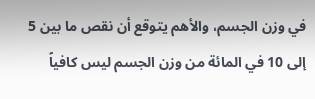في وزن الجسم، والأهم يتوقع أن نقص ما بين 5 إلى 10 في المائة من وزن الجسم ليس كافياً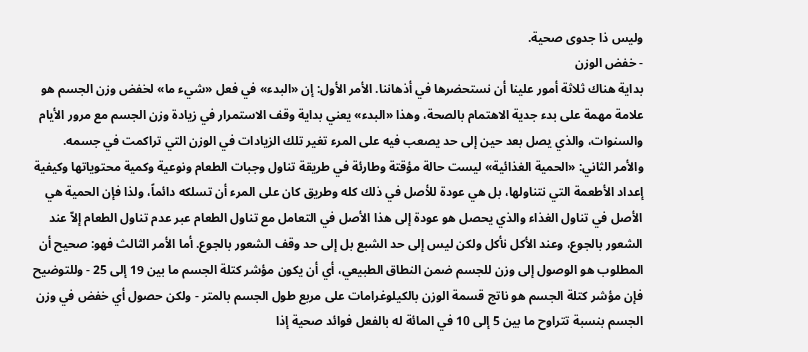وليس ذا جدوى صحية.
- خفض الوزن
بداية هناك ثلاثة أمور علينا أن نستحضرها في أذهاننا. الأمر الأول: إن «البدء» في فعل «شيء ما» لخفض وزن الجسم هو علامة مهمة على بدء جدية الاهتمام بالصحة، وهذا «البدء» يعني بداية وقف الاستمرار في زيادة وزن الجسم مع مرور الأيام والسنوات، والذي يصل بعد حين إلى حد يصعب فيه على المرء تغير تلك الزيادات في الوزن التي تراكمت في جسمه.
والأمر الثاني: «الحمية الغذائية» ليست حالة مؤقتة وطارئة في طريقة تناول وجبات الطعام ونوعية وكمية محتوياتها وكيفية إعداد الأطعمة التي نتناولها، بل هي عودة للأصل في ذلك كله وطريق كان على المرء أن تسلكه دائماً، ولذا فإن الحمية هي الأصل في تناول الغذاء والذي يحصل هو عودة إلى هذا الأصل في التعامل مع تناول الطعام عبر عدم تناول الطعام إلاّ عند الشعور بالجوع، وعند الأكل نأكل ولكن ليس إلى حد الشبع بل إلى حد وقف الشعور بالجوع. أما الأمر الثالث فهو: صحيح أن المطلوب هو الوصول إلى وزن للجسم ضمن النطاق الطبيعي، أي أن يكون مؤشر كتلة الجسم ما بين 19 إلى 25 - وللتوضيح فإن مؤشر كتلة الجسم هو ناتج قسمة الوزن بالكيلوغرامات على مربع طول الجسم بالمتر - ولكن حصول أي خفض في وزن الجسم بنسبة تتراوح ما بين 5 إلى 10 في المائة له بالفعل فوائد صحية إذا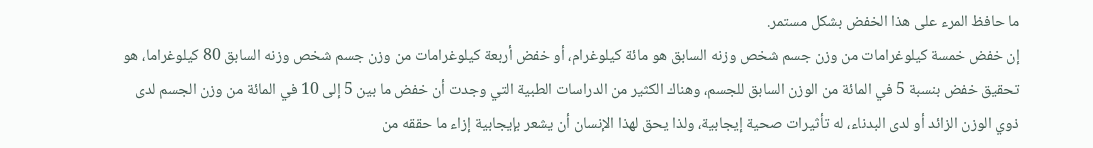ما حافظ المرء على هذا الخفض بشكل مستمر.
إن خفض خمسة كيلوغرامات من وزن جسم شخص وزنه السابق هو مائة كيلوغرام، أو خفض أربعة كيلوغرامات من وزن جسم شخص وزنه السابق 80 كيلوغراما، هو تحقيق خفض بنسبة 5 في المائة من الوزن السابق للجسم، وهناك الكثير من الدراسات الطبية التي وجدت أن خفض ما بين 5 إلى 10 في المائة من وزن الجسم لدى ذوي الوزن الزائد أو لدى البدناء، له تأثيرات صحية إيجابية، ولذا يحق لهذا الإنسان أن يشعر بإيجابية إزاء ما حققه من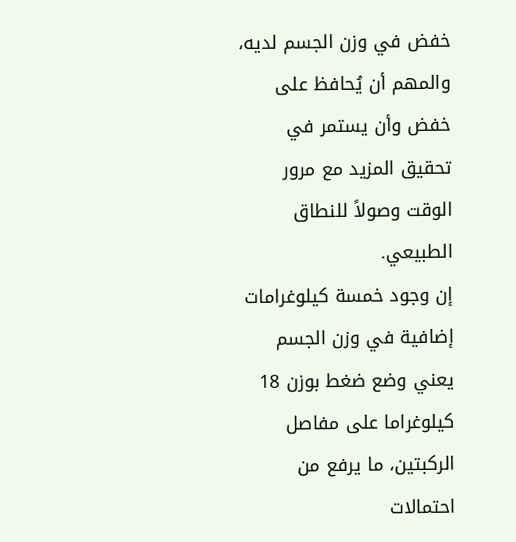خفض في وزن الجسم لديه، والمهم أن يُحافظ على خفض وأن يستمر في تحقيق المزيد مع مرور الوقت وصولاً للنطاق الطبيعي.
إن وجود خمسة كيلوغرامات إضافية في وزن الجسم يعني وضع ضغط بوزن 18 كيلوغراما على مفاصل الركبتين، ما يرفع من احتمالات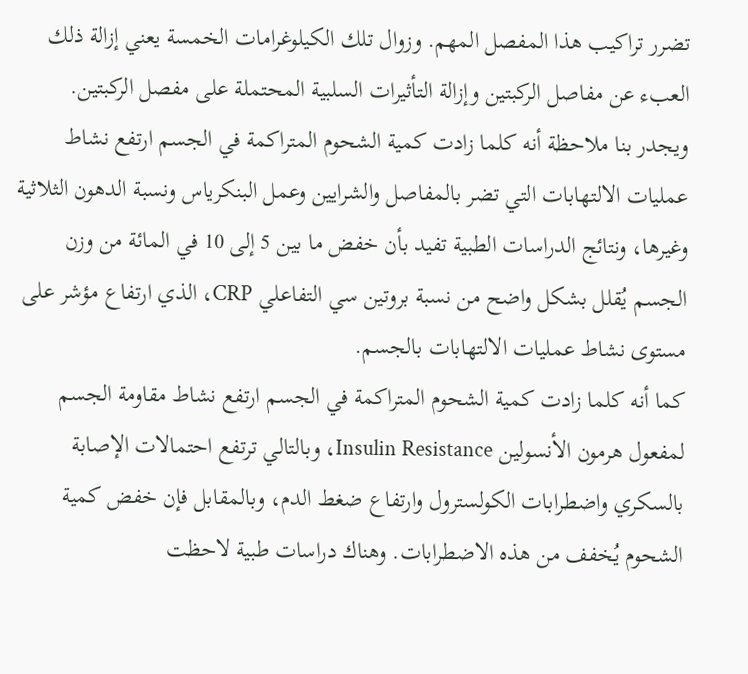تضرر تراكيب هذا المفصل المهم. وزوال تلك الكيلوغرامات الخمسة يعني إزالة ذلك العبء عن مفاصل الركبتين وإزالة التأثيرات السلبية المحتملة على مفصل الركبتين.
ويجدر بنا ملاحظة أنه كلما زادت كمية الشحوم المتراكمة في الجسم ارتفع نشاط عمليات الالتهابات التي تضر بالمفاصل والشرايين وعمل البنكرياس ونسبة الدهون الثلاثية وغيرها، ونتائج الدراسات الطبية تفيد بأن خفض ما بين 5 إلى 10 في المائة من وزن الجسم يُقلل بشكل واضح من نسبة بروتين سي التفاعلي CRP، الذي ارتفاع مؤشر على مستوى نشاط عمليات الالتهابات بالجسم.
كما أنه كلما زادت كمية الشحوم المتراكمة في الجسم ارتفع نشاط مقاومة الجسم لمفعول هرمون الأنسولين Insulin Resistance، وبالتالي ترتفع احتمالات الإصابة بالسكري واضطرابات الكولسترول وارتفاع ضغط الدم، وبالمقابل فإن خفض كمية الشحوم يُخفف من هذه الاضطرابات. وهناك دراسات طبية لاحظت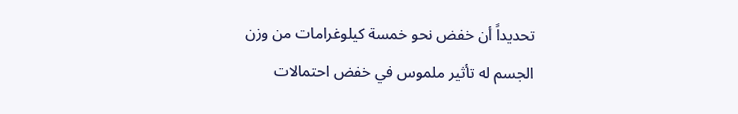تحديداً أن خفض نحو خمسة كيلوغرامات من وزن الجسم له تأثير ملموس في خفض احتمالات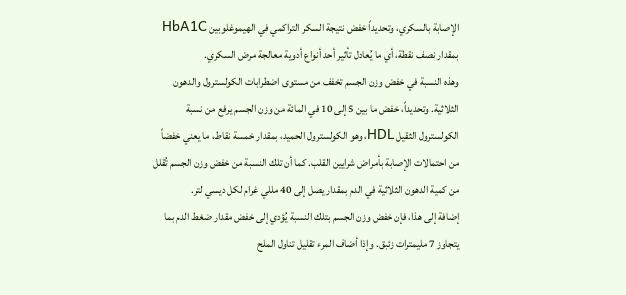الإصابة بالسكري، وتحديداً خفض نتيجة السكر التراكمي في الهيموغلوبين HbA1C بمقدار نصف نقطة، أي ما يُعادل تأثير أحد أنواع أدوية معالجة مرض السكري.
وهذه النسبة في خفض وزن الجسم تخفف من مستوى اضطرابات الكولسترول والدهون الثلاثية. وتحديداً، خفض ما بين 5 إلى 10 في المائة من وزن الجسم يرفع من نسبة الكولسترول الثقيل HDL، وهو الكولسترول الحميد، بمقدار خمسة نقاط، ما يعني خفضاً من احتمالات الإصابة بأمراض شرايين القلب. كما أن تلك النسبة من خفض وزن الجسم تُقلل من كمية الدهون الثلاثية في الدم بمقدار يصل إلى 40 مللي غرام لكل ديسي لتر.
إضافة إلى هذا، فإن خفض وزن الجسم بتلك النسبة يُؤدي إلى خفض مقدار ضغط الدم بما يتجاوز 7 مليمترات زئبق. وإذا أضاف المرء تقليل تناول الملح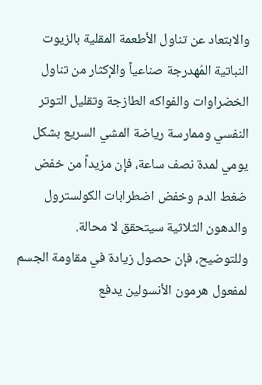والابتعاد عن تناول الأطعمة المقلية بالزيوت النباتية المُهدرجة صناعياً والإكثار من تناول الخضراوات والفواكه الطازجة وتقليل التوتر النفسي وممارسة رياضة المشي السريع بشكل يومي لمدة نصف ساعة، فإن مزيداً من خفض ضغط الدم وخفض اضطرابات الكولسترول والدهون الثلاثية سيتحقق لا محالة.
وللتوضيح، فإن حصول زيادة في مقاومة الجسم لمفعول هرمون الأنسولين يدفع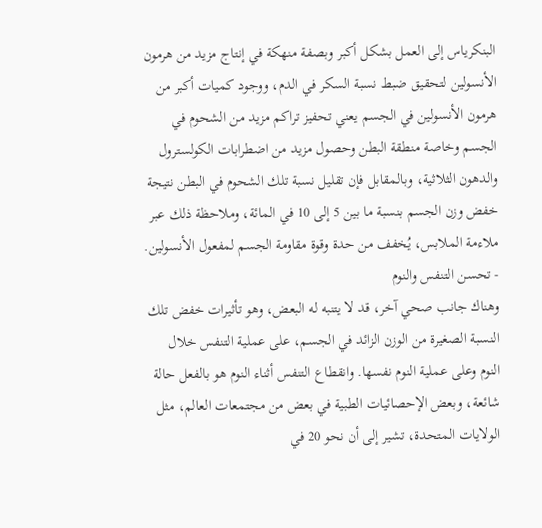البنكرياس إلى العمل بشكل أكبر وبصفة منهكة في إنتاج مزيد من هرمون الأنسولين لتحقيق ضبط نسبة السكر في الدم، ووجود كميات أكبر من هرمون الأنسولين في الجسم يعني تحفيز تراكم مزيد من الشحوم في الجسم وخاصة منطقة البطن وحصول مزيد من اضطرابات الكولسترول والدهون الثلاثية، وبالمقابل فإن تقليل نسبة تلك الشحوم في البطن نتيجة خفض وزن الجسم بنسبة ما بين 5 إلى 10 في المائة، وملاحظة ذلك عبر ملاءمة الملابس، يُخفف من حدة وقوة مقاومة الجسم لمفعول الأنسولين.
- تحسن التنفس والنوم
وهناك جانب صحي آخر، قد لا يتنبه له البعض، وهو تأثيرات خفض تلك النسبة الصغيرة من الوزن الزائد في الجسم، على عملية التنفس خلال النوم وعلى عملية النوم نفسها. وانقطاع التنفس أثناء النوم هو بالفعل حالة شائعة، وبعض الإحصائيات الطبية في بعض من مجتمعات العالم، مثل الولايات المتحدة، تشير إلى أن نحو 20 في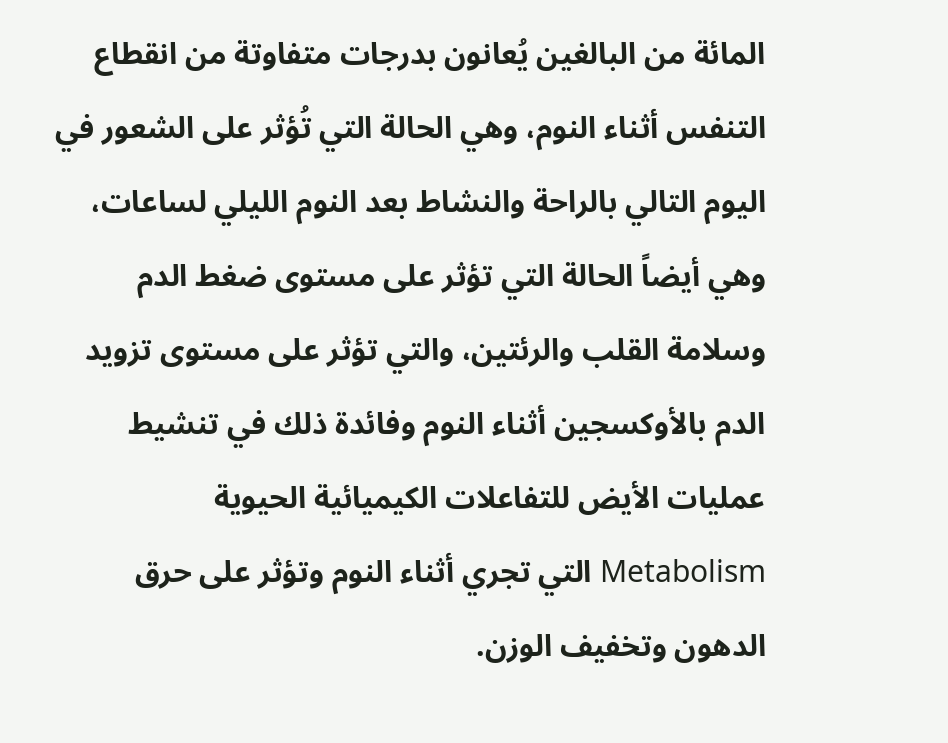المائة من البالغين يُعانون بدرجات متفاوتة من انقطاع التنفس أثناء النوم، وهي الحالة التي تُؤثر على الشعور في اليوم التالي بالراحة والنشاط بعد النوم الليلي لساعات، وهي أيضاً الحالة التي تؤثر على مستوى ضغط الدم وسلامة القلب والرئتين، والتي تؤثر على مستوى تزويد الدم بالأوكسجين أثناء النوم وفائدة ذلك في تنشيط عمليات الأيض للتفاعلات الكيميائية الحيوية Metabolism التي تجري أثناء النوم وتؤثر على حرق الدهون وتخفيف الوزن.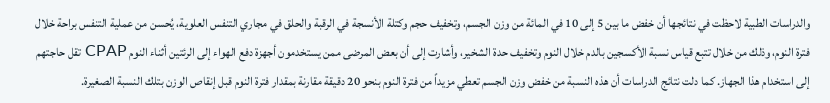والدراسات الطبية لاحظت في نتائجها أن خفض ما بين 5 إلى 10 في المائة من وزن الجسم، وتخفيف حجم وكتلة الأنسجة في الرقبة والحلق في مجاري التنفس العلوية، يُحسن من عملية التنفس براحة خلال فترة النوم، وذلك من خلال تتبع قياس نسبة الأكسجين بالدم خلال النوم وتخفيف حدة الشخير، وأشارت إلى أن بعض المرضى ممن يستخدمون أجهزة دفع الهواء إلى الرئتين أثناء النوم CPAP تقل حاجتهم إلى استخدام هذا الجهاز. كما دلت نتائج الدراسات أن هذه النسبة من خفض وزن الجسم تعطي مزيداً من فترة النوم بنحو 20 دقيقة مقارنة بمقدار فترة النوم قبل إنقاص الوزن بتلك النسبة الصغيرة.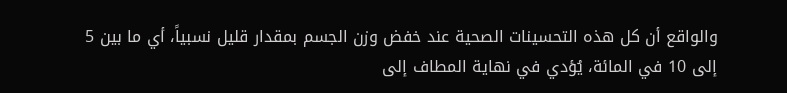والواقع أن كل هذه التحسينات الصحية عند خفض وزن الجسم بمقدار قليل نسبياً، أي ما بين 5 إلى 10 في المائة، يُؤدي في نهاية المطاف إلى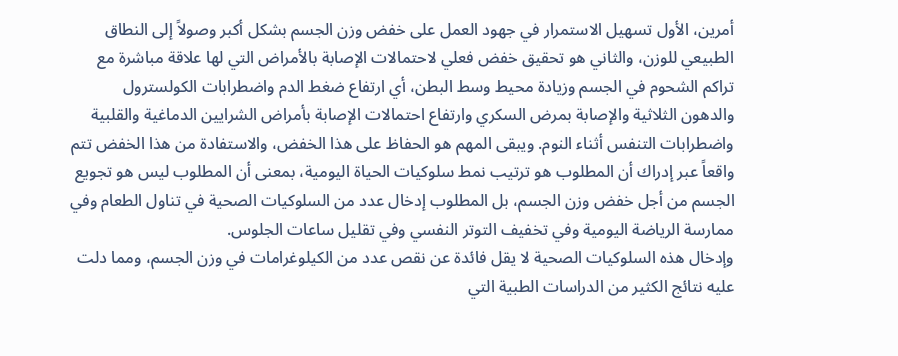أمرين، الأول تسهيل الاستمرار في جهود العمل على خفض وزن الجسم بشكل أكبر وصولاً إلى النطاق الطبيعي للوزن، والثاني هو تحقيق خفض فعلي لاحتمالات الإصابة بالأمراض التي لها علاقة مباشرة مع تراكم الشحوم في الجسم وزيادة محيط وسط البطن، أي ارتفاع ضغط الدم واضطرابات الكولسترول والدهون الثلاثية والإصابة بمرض السكري وارتفاع احتمالات الإصابة بأمراض الشرايين الدماغية والقلبية واضطرابات التنفس أثناء النوم. ويبقى المهم هو الحفاظ على هذا الخفض، والاستفادة من هذا الخفض تتم واقعاً عبر إدراك أن المطلوب هو ترتيب نمط سلوكيات الحياة اليومية، بمعنى أن المطلوب ليس هو تجويع الجسم من أجل خفض وزن الجسم، بل المطلوب إدخال عدد من السلوكيات الصحية في تناول الطعام وفي ممارسة الرياضة اليومية وفي تخفيف التوتر النفسي وفي تقليل ساعات الجلوس.
وإدخال هذه السلوكيات الصحية لا يقل فائدة عن نقص عدد من الكيلوغرامات في وزن الجسم، ومما دلت عليه نتائج الكثير من الدراسات الطبية التي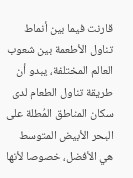قارنت فيما بين أنماط تناول الأطعمة بين شعوب العالم المختلفة، يبدو أن طريقة تناول الطعام لدى سكان المناطق المُطلة على البحر الأبيض المتوسط هي الأفضل، خصوصا لأنها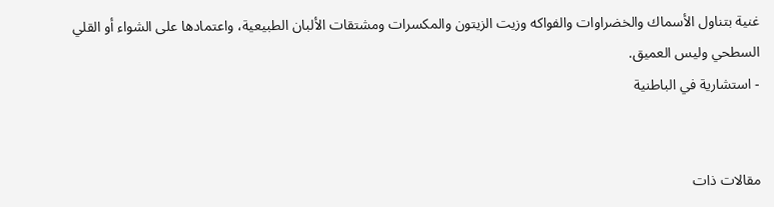غنية بتناول الأسماك والخضراوات والفواكه وزيت الزيتون والمكسرات ومشتقات الألبان الطبيعية، واعتمادها على الشواء أو القلي السطحي وليس العميق.
- استشارية في الباطنية


مقالات ذات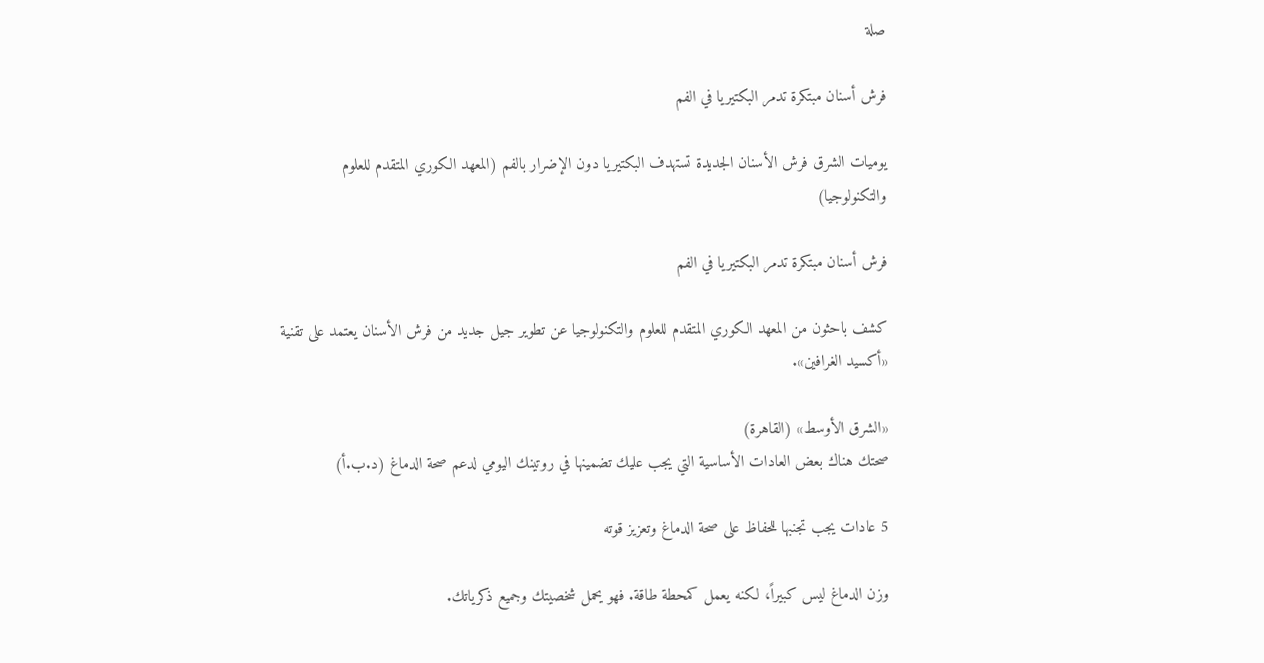صلة

فرش أسنان مبتكرة تدمر البكتيريا في الفم

يوميات الشرق فرش الأسنان الجديدة تستهدف البكتيريا دون الإضرار بالفم (المعهد الكوري المتقدم للعلوم والتكنولوجيا)

فرش أسنان مبتكرة تدمر البكتيريا في الفم

كشف باحثون من المعهد الكوري المتقدم للعلوم والتكنولوجيا عن تطوير جيل جديد من فرش الأسنان يعتمد على تقنية «أكسيد الغرافين».

«الشرق الأوسط» (القاهرة)
صحتك هناك بعض العادات الأساسية التي يجب عليك تضمينها في روتينك اليومي لدعم صحة الدماغ (د.ب.أ)

5 عادات يجب تجنبها للحفاظ على صحة الدماغ وتعزيز قوته

وزن الدماغ ليس كبيراً، لكنه يعمل كمحطة طاقة. فهو يحمل شخصيتك وجميع ذكرياتك.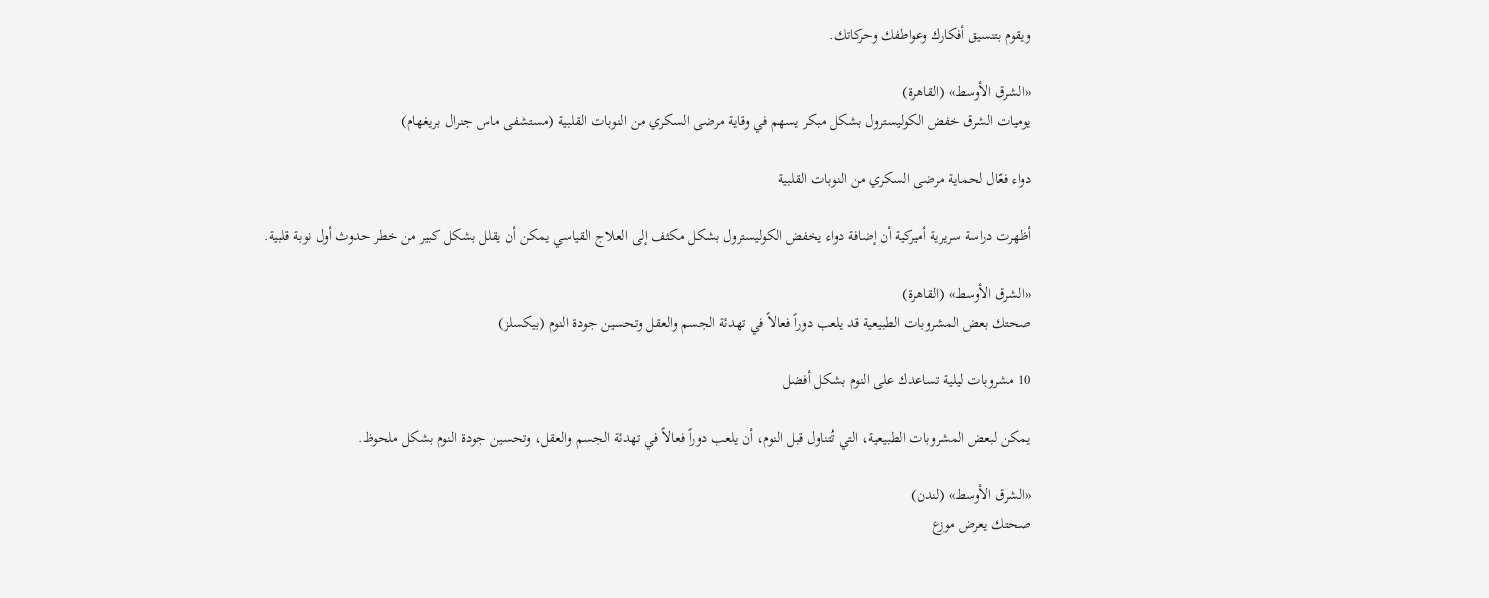ويقوم بتنسيق أفكارك وعواطفك وحركاتك.

«الشرق الأوسط» (القاهرة)
يوميات الشرق خفض الكوليسترول بشكل مبكر يسهم في وقاية مرضى السكري من النوبات القلبية (مستشفى ماس جنرال بريغهام)

دواء فعّال لحماية مرضى السكري من النوبات القلبية

أظهرت دراسة سريرية أميركية أن إضافة دواء يخفض الكوليسترول بشكل مكثف إلى العلاج القياسي يمكن أن يقلل بشكل كبير من خطر حدوث أول نوبة قلبية.

«الشرق الأوسط» (القاهرة)
صحتك بعض المشروبات الطبيعية قد يلعب دوراً فعالاً في تهدئة الجسم والعقل وتحسين جودة النوم (بيكسلز)

10 مشروبات ليلية تساعدك على النوم بشكل أفضل

يمكن لبعض المشروبات الطبيعية، التي تُتناول قبل النوم، أن يلعب دوراً فعالاً في تهدئة الجسم والعقل، وتحسين جودة النوم بشكل ملحوظ.

«الشرق الأوسط» (لندن)
صحتك يعرض موزع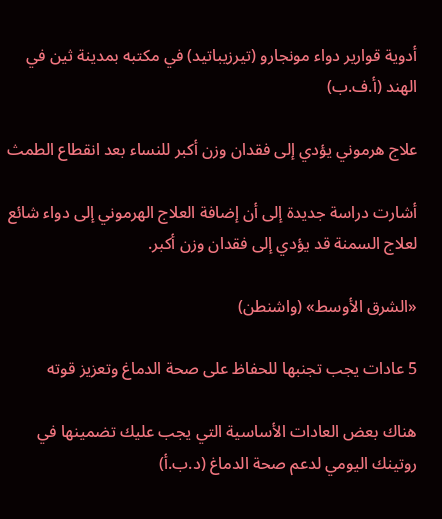أدوية قوارير دواء مونجارو (تيرزيباتيد) في مكتبه بمدينة ثين في الهند (أ.ف.ب)

علاج هرموني يؤدي إلى فقدان وزن أكبر للنساء بعد انقطاع الطمث

أشارت دراسة جديدة إلى أن إضافة العلاج الهرموني إلى دواء شائع لعلاج السمنة قد يؤدي إلى فقدان وزن أكبر.

«الشرق الأوسط» (واشنطن)

5 عادات يجب تجنبها للحفاظ على صحة الدماغ وتعزيز قوته

هناك بعض العادات الأساسية التي يجب عليك تضمينها في روتينك اليومي لدعم صحة الدماغ (د.ب.أ)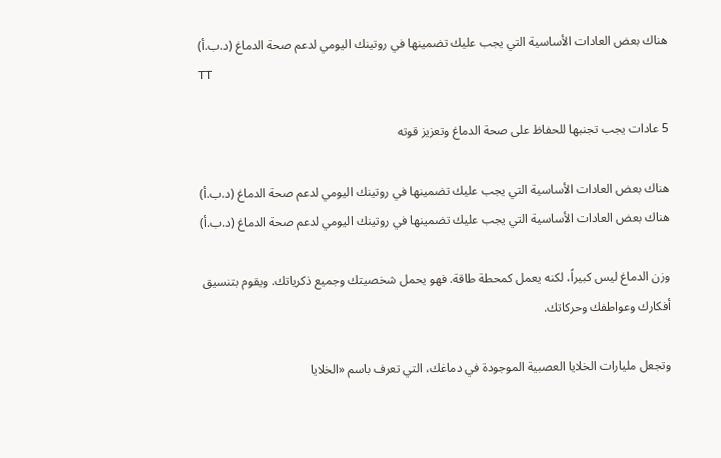هناك بعض العادات الأساسية التي يجب عليك تضمينها في روتينك اليومي لدعم صحة الدماغ (د.ب.أ)
TT

5 عادات يجب تجنبها للحفاظ على صحة الدماغ وتعزيز قوته

هناك بعض العادات الأساسية التي يجب عليك تضمينها في روتينك اليومي لدعم صحة الدماغ (د.ب.أ)
هناك بعض العادات الأساسية التي يجب عليك تضمينها في روتينك اليومي لدعم صحة الدماغ (د.ب.أ)

وزن الدماغ ليس كبيراً، لكنه يعمل كمحطة طاقة. فهو يحمل شخصيتك وجميع ذكرياتك. ويقوم بتنسيق أفكارك وعواطفك وحركاتك.

وتجعل مليارات الخلايا العصبية الموجودة في دماغك، التي تعرف باسم «الخلايا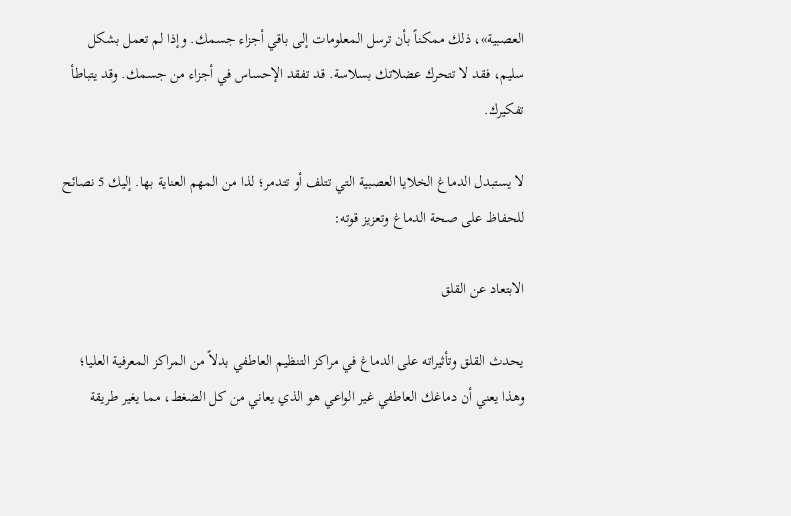العصبية»، ذلك ممكناً بأن ترسل المعلومات إلى باقي أجزاء جسمك. وإذا لم تعمل بشكل سليم، فقد لا تتحرك عضلاتك بسلاسة. قد تفقد الإحساس في أجزاء من جسمك. وقد يتباطأ تفكيرك.

لا يستبدل الدماغ الخلايا العصبية التي تتلف أو تتدمر؛ لذا من المهم العناية بها. إليك 5 نصائح للحفاظ على صحة الدماغ وتعزيز قوته:

الابتعاد عن القلق

يحدث القلق وتأثيراته على الدماغ في مراكز التنظيم العاطفي بدلاً من المراكز المعرفية العليا؛ وهذا يعني أن دماغك العاطفي غير الواعي هو الذي يعاني من كل الضغط، مما يغير طريقة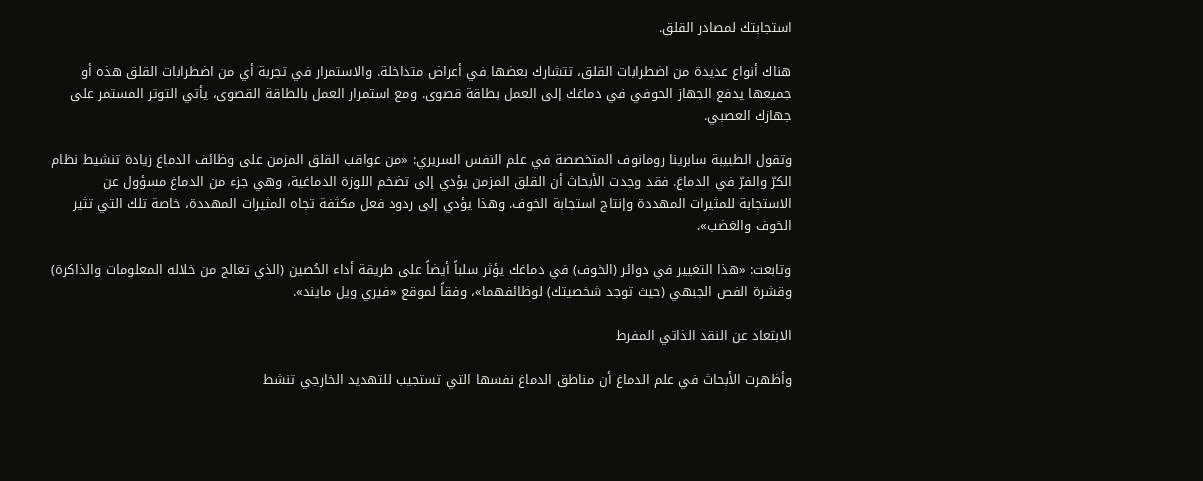استجابتك لمصادر القلق.

هناك أنواع عديدة من اضطرابات القلق، تتشارك بعضها في أعراض متداخلة. والاستمرار في تجربة أي من اضطرابات القلق هذه أو جميعها يدفع الجهاز الحوفي في دماغك إلى العمل بطاقة قصوى. ومع استمرار العمل بالطاقة القصوى، يأتي التوتر المستمر على جهازك العصبي.

وتقول الطبيبة سابرينا رومانوف المتخصصة في علم النفس السريري: «من عواقب القلق المزمن على وظائف الدماغ زيادة تنشيط نظام الكرّ والفرّ في الدماغ. فقد وجدت الأبحاث أن القلق المزمن يؤدي إلى تضخم اللوزة الدماغية، وهي جزء من الدماغ مسؤول عن الاستجابة للمثيرات المهددة وإنتاج استجابة الخوف. وهذا يؤدي إلى ردود فعل مكثفة تجاه المثيرات المهددة، خاصة تلك التي تثير الخوف والغضب».

وتابعت: «هذا التغيير في دوائر (الخوف) في دماغك يؤثر سلباً أيضاً على طريقة أداء الحُصين (الذي تعالج من خلاله المعلومات والذاكرة) وقشرة الفص الجبهي (حيث توجد شخصيتك) لوظائفهما»، وفقاً لموقع «فيري ويل مايند».

الابتعاد عن النقد الذاتي المفرط

وأظهرت الأبحاث في علم الدماغ أن مناطق الدماغ نفسها التي تستجيب للتهديد الخارجي تنشط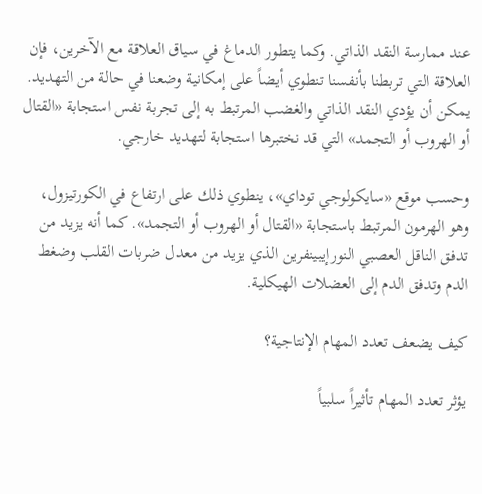عند ممارسة النقد الذاتي. وكما يتطور الدماغ في سياق العلاقة مع الآخرين، فإن العلاقة التي تربطنا بأنفسنا تنطوي أيضاً على إمكانية وضعنا في حالة من التهديد. يمكن أن يؤدي النقد الذاتي والغضب المرتبط به إلى تجربة نفس استجابة «القتال أو الهروب أو التجمد» التي قد نختبرها استجابة لتهديد خارجي.

وحسب موقع «سايكولوجي توداي»، ينطوي ذلك على ارتفاع في الكورتيزول، وهو الهرمون المرتبط باستجابة «القتال أو الهروب أو التجمد». كما أنه يزيد من تدفق الناقل العصبي النورإيبينفرين الذي يزيد من معدل ضربات القلب وضغط الدم وتدفق الدم إلى العضلات الهيكلية.

كيف يضعف تعدد المهام الإنتاجية؟

يؤثر تعدد المهام تأثيراً سلبياً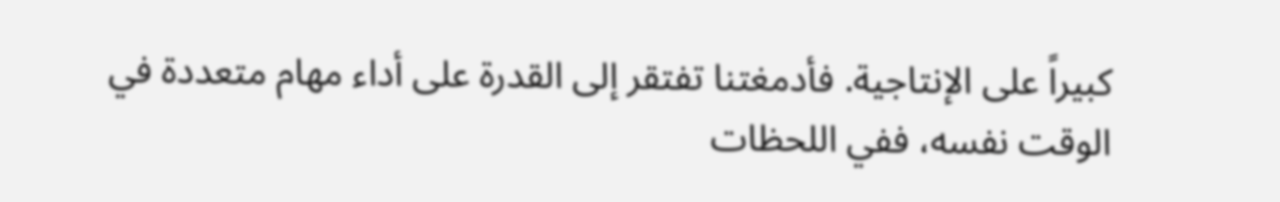كبيراً على الإنتاجية. فأدمغتنا تفتقر إلى القدرة على أداء مهام متعددة في الوقت نفسه، ففي اللحظات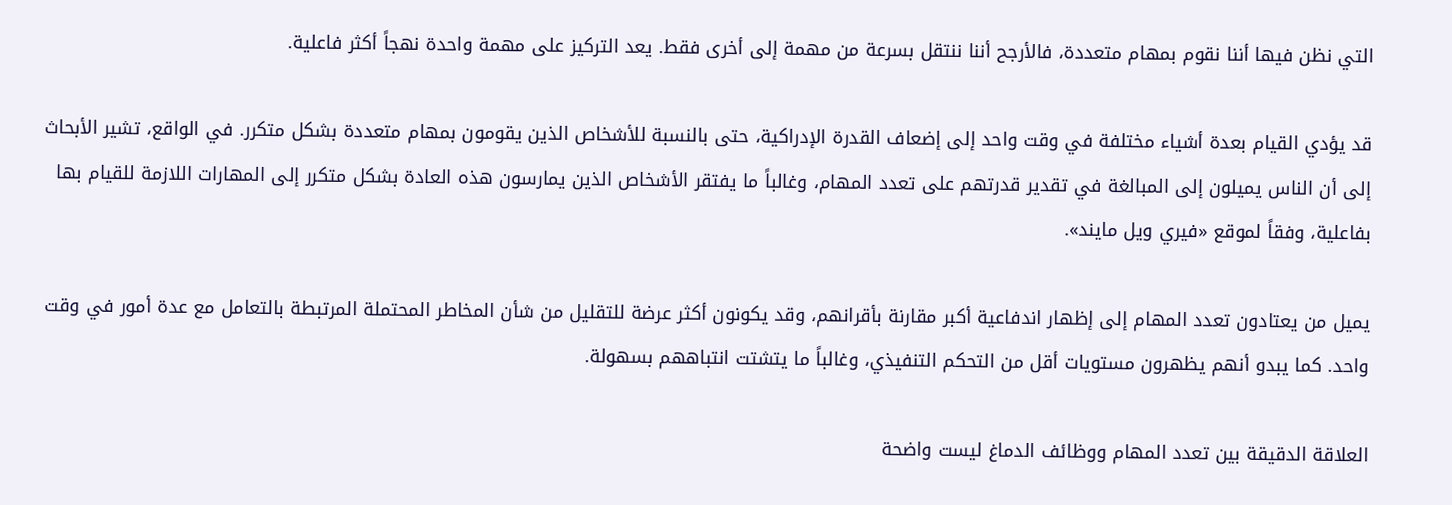التي نظن فيها أننا نقوم بمهام متعددة، فالأرجح أننا ننتقل بسرعة من مهمة إلى أخرى فقط. يعد التركيز على مهمة واحدة نهجاً أكثر فاعلية.

قد يؤدي القيام بعدة أشياء مختلفة في وقت واحد إلى إضعاف القدرة الإدراكية، حتى بالنسبة للأشخاص الذين يقومون بمهام متعددة بشكل متكرر. في الواقع، تشير الأبحاث إلى أن الناس يميلون إلى المبالغة في تقدير قدرتهم على تعدد المهام، وغالباً ما يفتقر الأشخاص الذين يمارسون هذه العادة بشكل متكرر إلى المهارات اللازمة للقيام بها بفاعلية، وفقاً لموقع «فيري ويل مايند».

يميل من يعتادون تعدد المهام إلى إظهار اندفاعية أكبر مقارنة بأقرانهم، وقد يكونون أكثر عرضة للتقليل من شأن المخاطر المحتملة المرتبطة بالتعامل مع عدة أمور في وقت واحد. كما يبدو أنهم يظهرون مستويات أقل من التحكم التنفيذي، وغالباً ما يتشتت انتباههم بسهولة.

العلاقة الدقيقة بين تعدد المهام ووظائف الدماغ ليست واضحة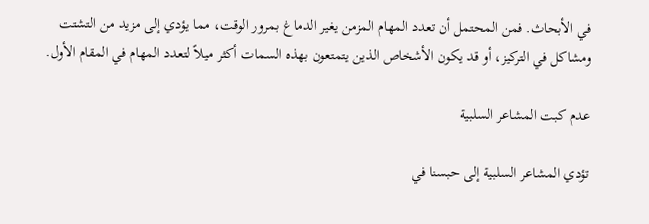في الأبحاث. فمن المحتمل أن تعدد المهام المزمن يغير الدماغ بمرور الوقت، مما يؤدي إلى مزيد من التشتت ومشاكل في التركيز، أو قد يكون الأشخاص الذين يتمتعون بهذه السمات أكثر ميلاً لتعدد المهام في المقام الأول.

عدم كبت المشاعر السلبية

تؤدي المشاعر السلبية إلى حبسنا في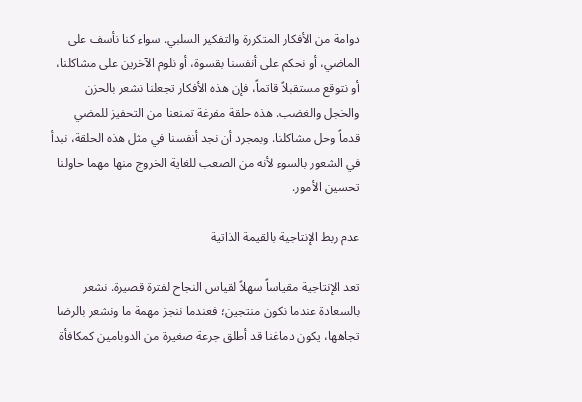دوامة من الأفكار المتكررة والتفكير السلبي. سواء كنا نأسف على الماضي، أو نحكم على أنفسنا بقسوة، أو نلوم الآخرين على مشاكلنا، أو نتوقع مستقبلاً قاتماً، فإن هذه الأفكار تجعلنا نشعر بالحزن والخجل والغضب. هذه حلقة مفرغة تمنعنا من التحفيز للمضي قدماً وحل مشاكلنا. وبمجرد أن نجد أنفسنا في مثل هذه الحلقة، نبدأ في الشعور بالسوء لأنه من الصعب للغاية الخروج منها مهما حاولنا تحسين الأمور.

عدم ربط الإنتاجية بالقيمة الذاتية

تعد الإنتاجية مقياساً سهلاً لقياس النجاح لفترة قصيرة. نشعر بالسعادة عندما نكون منتجين؛ فعندما ننجز مهمة ما ونشعر بالرضا تجاهها، يكون دماغنا قد أطلق جرعة صغيرة من الدوبامين كمكافأة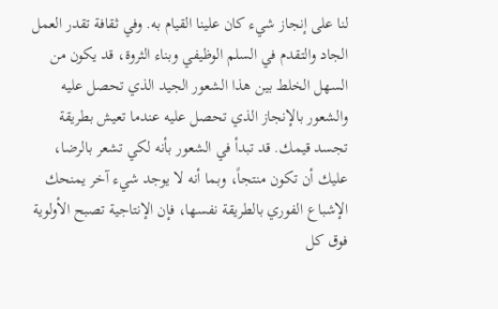لنا على إنجاز شيء كان علينا القيام به. وفي ثقافة تقدر العمل الجاد والتقدم في السلم الوظيفي وبناء الثروة، قد يكون من السهل الخلط بين هذا الشعور الجيد الذي تحصل عليه والشعور بالإنجاز الذي تحصل عليه عندما تعيش بطريقة تجسد قيمك. قد تبدأ في الشعور بأنه لكي تشعر بالرضا، عليك أن تكون منتجاً، وبما أنه لا يوجد شيء آخر يمنحك الإشباع الفوري بالطريقة نفسها، فإن الإنتاجية تصبح الأولوية فوق كل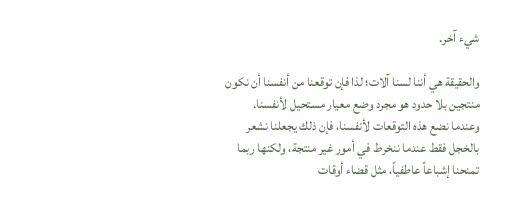شيء آخر.

والحقيقة هي أننا لسنا آلات؛ لذا فإن توقعنا من أنفسنا أن نكون منتجين بلا حدود هو مجرد وضع معيار مستحيل لأنفسنا. وعندما نضع هذه التوقعات لأنفسنا، فإن ذلك يجعلنا نشعر بالخجل فقط عندما ننخرط في أمور غير منتجة، ولكنها ربما تمنحنا إشباعاً عاطفياً، مثل قضاء أوقات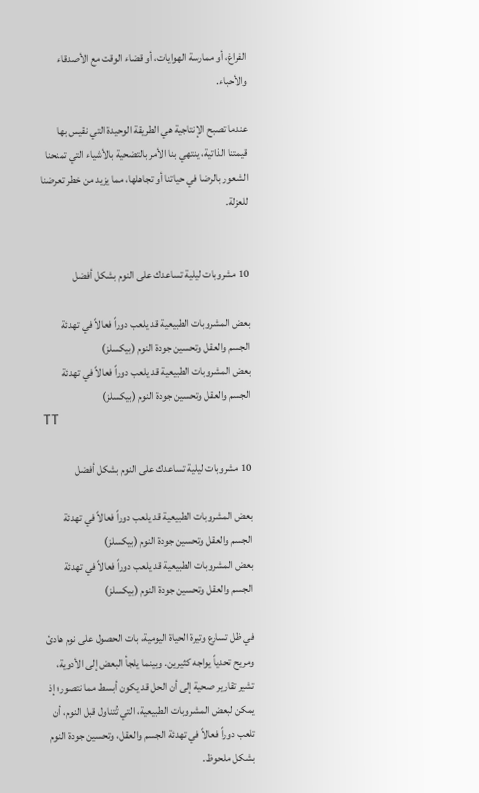الفراغ، أو ممارسة الهوايات، أو قضاء الوقت مع الأصدقاء والأحباء.

عندما تصبح الإنتاجية هي الطريقة الوحيدة التي نقيس بها قيمتنا الذاتية، ينتهي بنا الأمر بالتضحية بالأشياء التي تمنحنا الشعور بالرضا في حياتنا أو تجاهلها، مما يزيد من خطر تعرضنا للعزلة.


10 مشروبات ليلية تساعدك على النوم بشكل أفضل

بعض المشروبات الطبيعية قد يلعب دوراً فعالاً في تهدئة الجسم والعقل وتحسين جودة النوم (بيكسلز)
بعض المشروبات الطبيعية قد يلعب دوراً فعالاً في تهدئة الجسم والعقل وتحسين جودة النوم (بيكسلز)
TT

10 مشروبات ليلية تساعدك على النوم بشكل أفضل

بعض المشروبات الطبيعية قد يلعب دوراً فعالاً في تهدئة الجسم والعقل وتحسين جودة النوم (بيكسلز)
بعض المشروبات الطبيعية قد يلعب دوراً فعالاً في تهدئة الجسم والعقل وتحسين جودة النوم (بيكسلز)

في ظل تسارع وتيرة الحياة اليومية، بات الحصول على نوم هادئ ومريح تحدياً يواجه كثيرين. وبينما يلجأ البعض إلى الأدوية، تشير تقارير صحية إلى أن الحل قد يكون أبسط مما نتصور؛ إذ يمكن لبعض المشروبات الطبيعية، التي تُتناول قبل النوم، أن تلعب دوراً فعالاً في تهدئة الجسم والعقل، وتحسين جودة النوم بشكل ملحوظ.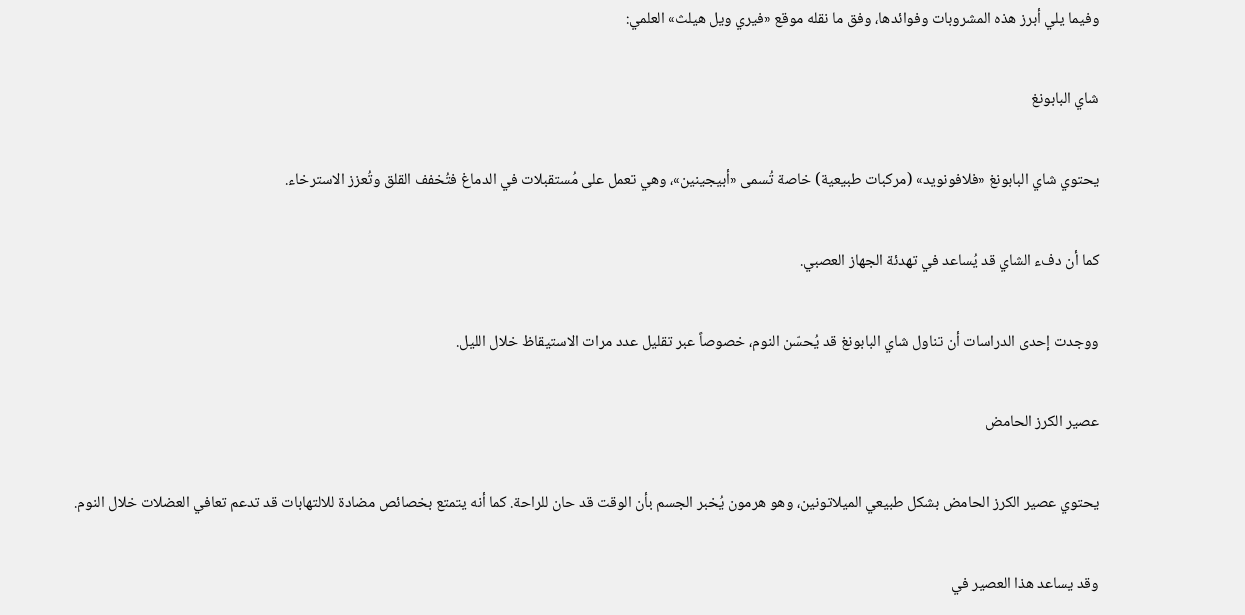وفيما يلي أبرز هذه المشروبات وفوائدها، وفق ما نقله موقع «فيري ويل هيلث» العلمي:

شاي البابونغ

يحتوي شاي البابونغ «فلافونويد» (مركبات طبيعية) خاصة تُسمى «أبيجينين»، وهي تعمل على مُستقبلات في الدماغ فتُخفف القلق وتُعزز الاسترخاء.

كما أن دفء الشاي قد يُساعد في تهدئة الجهاز العصبي.

ووجدت إحدى الدراسات أن تناول شاي البابونغ قد يُحسّن النوم، خصوصاً عبر تقليل عدد مرات الاستيقاظ خلال الليل.

عصير الكرز الحامض

يحتوي عصير الكرز الحامض بشكل طبيعي الميلاتونين، وهو هرمون يُخبر الجسم بأن الوقت قد حان للراحة. كما أنه يتمتع بخصائص مضادة للالتهابات قد تدعم تعافي العضلات خلال النوم.

وقد يساعد هذا العصير في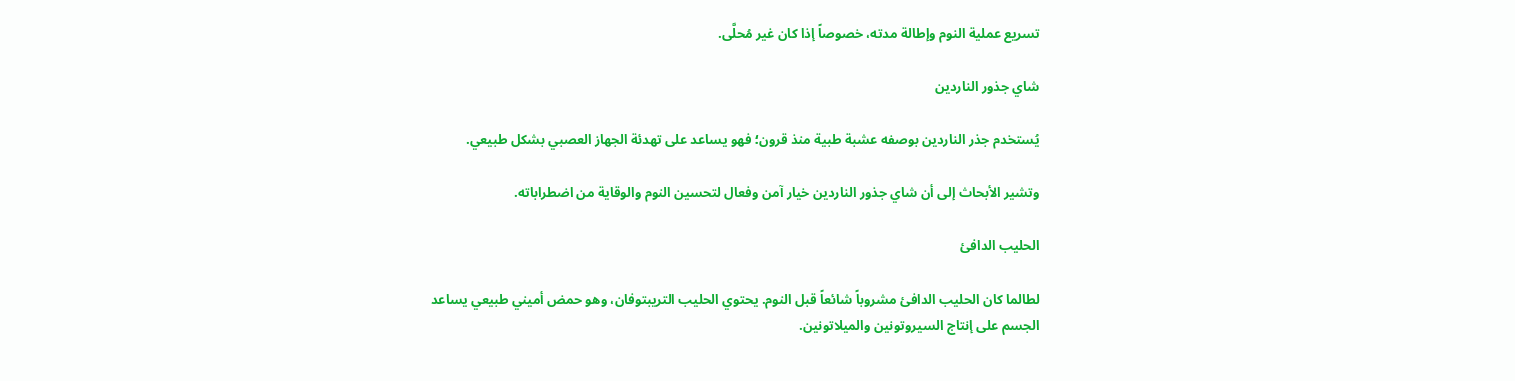تسريع عملية النوم وإطالة مدته، خصوصاً إذا كان غير مُحلَّى.

شاي جذور الناردين

يُستخدم جذر الناردين بوصفه عشبة طبية منذ قرون؛ فهو يساعد على تهدئة الجهاز العصبي بشكل طبيعي.

وتشير الأبحاث إلى أن شاي جذور الناردين خيار آمن وفعال لتحسين النوم والوقاية من اضطراباته.

الحليب الدافئ

لطالما كان الحليب الدافئ مشروباً شائعاً قبل النوم. يحتوي الحليب التريبتوفان، وهو حمض أميني طبيعي يساعد الجسم على إنتاج السيروتونين والميلاتونين.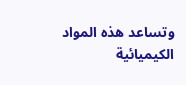وتساعد هذه المواد الكيميائية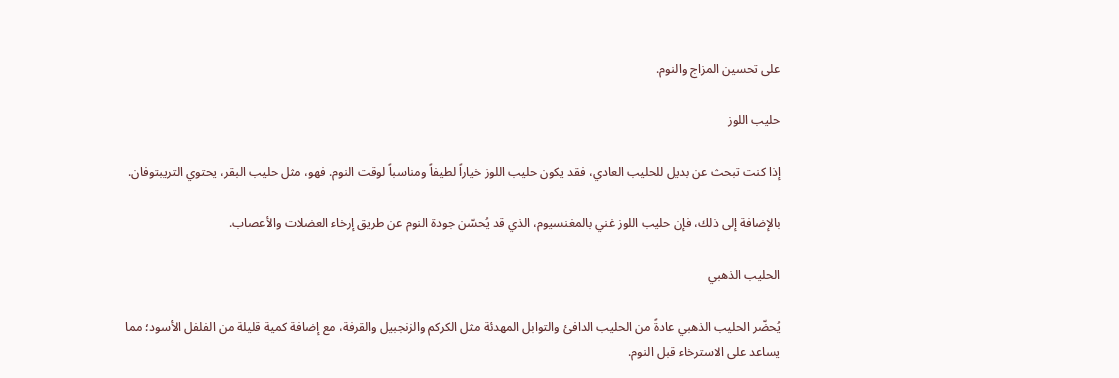على تحسين المزاج والنوم.

حليب اللوز

إذا كنت تبحث عن بديل للحليب العادي، فقد يكون حليب اللوز خياراً لطيفاً ومناسباً لوقت النوم. فهو، مثل حليب البقر، يحتوي التريبتوفان.

بالإضافة إلى ذلك، فإن حليب اللوز غني بالمغنسيوم، الذي قد يُحسّن جودة النوم عن طريق إرخاء العضلات والأعصاب.

الحليب الذهبي

يُحضّر الحليب الذهبي عادةً من الحليب الدافئ والتوابل المهدئة مثل الكركم والزنجبيل والقرفة، مع إضافة كمية قليلة من الفلفل الأسود؛ مما يساعد على الاسترخاء قبل النوم.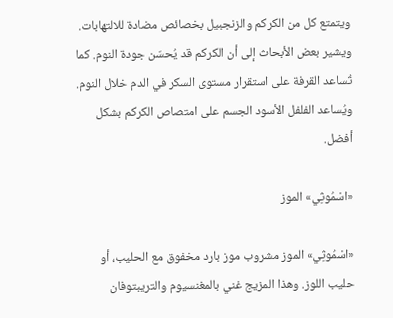ويتمتع كل من الكركم والزنجبيل بخصائص مضادة للالتهابات. ويشير بعض الأبحاث إلى أن الكركم قد يُحسّن جودة النوم. كما تُساعد القرفة على استقرار مستوى السكر في الدم خلال النوم. ويُساعد الفلفل الأسود الجسم على امتصاص الكركم بشكل أفضل.

«اسْمُوثِي» الموز

«اسْمُوثِي» الموز مشروب موز بارد مخفوق مع الحليب، أو حليب اللوز. وهذا المزيج غني بالمغنسيوم والتريبتوفان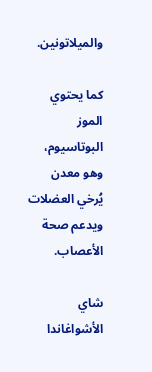والميلاتونين.

كما يحتوي الموز البوتاسيوم، وهو معدن يُرخي العضلات ويدعم صحة الأعصاب.

شاي الأشواغاندا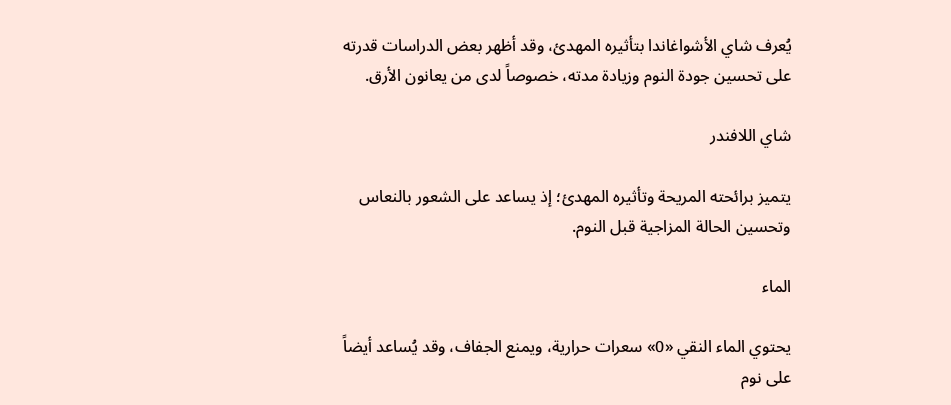يُعرف شاي الأشواغاندا بتأثيره المهدئ، وقد أظهر بعض الدراسات قدرته على تحسين جودة النوم وزيادة مدته، خصوصاً لدى من يعانون الأرق.

شاي اللافندر

يتميز برائحته المريحة وتأثيره المهدئ؛ إذ يساعد على الشعور بالنعاس وتحسين الحالة المزاجية قبل النوم.

الماء

يحتوي الماء النقي «0» سعرات حرارية، ويمنع الجفاف، وقد يُساعد أيضاً على نوم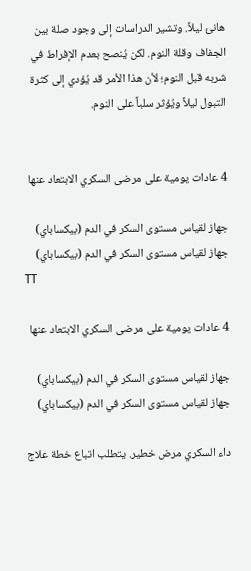هانئ ليلاً. وتشير الدراسات إلى وجود صلة بين الجفاف وقلة النوم. لكن يُنصح بعدم الإفراط في شربه قبل النوم؛ لأن هذا الأمر قد يُؤدي إلى كثرة التبول ليلاً ويُؤثر سلباً على النوم.


4 عادات يومية على مرضى السكري الابتعاد عنها

جهاز لقياس مستوى السكر في الدم (بيكساباي)
جهاز لقياس مستوى السكر في الدم (بيكساباي)
TT

4 عادات يومية على مرضى السكري الابتعاد عنها

جهاز لقياس مستوى السكر في الدم (بيكساباي)
جهاز لقياس مستوى السكر في الدم (بيكساباي)

داء السكري مرض خطير. يتطلب اتباع خطة علاج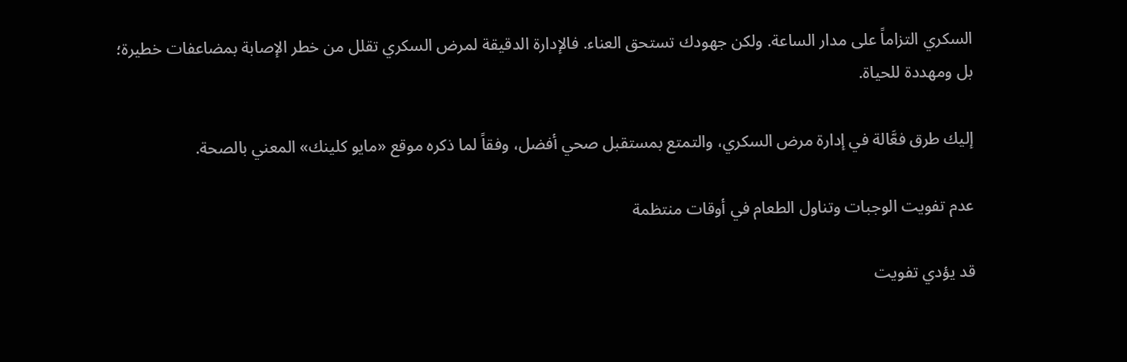السكري التزاماً على مدار الساعة. ولكن جهودك تستحق العناء. فالإدارة الدقيقة لمرض السكري تقلل من خطر الإصابة بمضاعفات خطيرة؛ بل ومهددة للحياة.

إليك طرق فعَّالة في إدارة مرض السكري، والتمتع بمستقبل صحي أفضل، وفقاً لما ذكره موقع «مايو كلينك» المعني بالصحة.

عدم تفويت الوجبات وتناول الطعام في أوقات منتظمة

قد يؤدي تفويت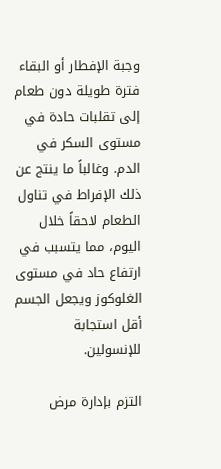وجبة الإفطار أو البقاء فترة طويلة دون طعام إلى تقلبات حادة في مستوى السكر في الدم. وغالباً ما ينتج عن ذلك الإفراط في تناول الطعام لاحقاً خلال اليوم، مما يتسبب في ارتفاع حاد في مستوى الغلوكوز ويجعل الجسم أقل استجابة للإنسولين.

التزم بإدارة مرض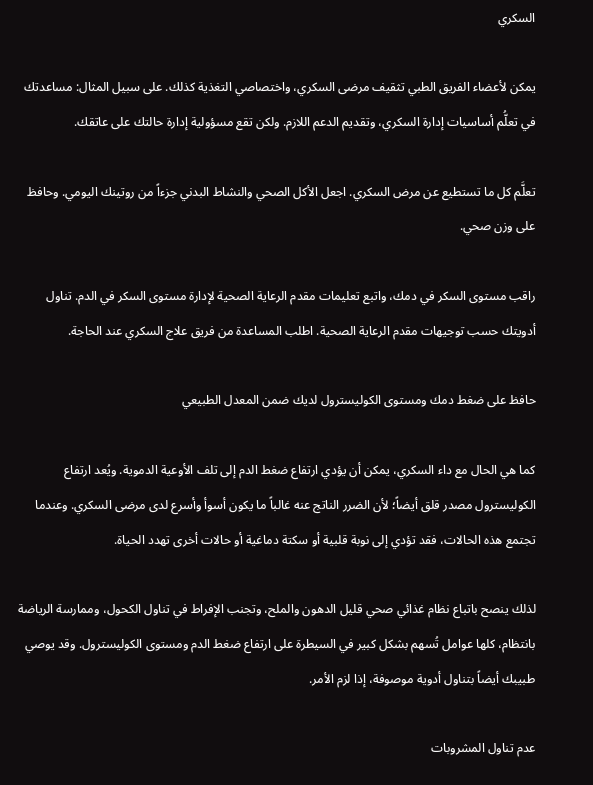السكري

يمكن لأعضاء الفريق الطبي تثقيف مرضى السكري، واختصاصي التغذية كذلك. على سبيل المثال: مساعدتك في تعلُّم أساسيات إدارة السكري، وتقديم الدعم اللازم. ولكن تقع مسؤولية إدارة حالتك على عاتقك.

تعلَّم كل ما تستطيع عن مرض السكري. اجعل الأكل الصحي والنشاط البدني جزءاً من روتينك اليومي. وحافظ على وزن صحي.

راقب مستوى السكر في دمك، واتبع تعليمات مقدم الرعاية الصحية لإدارة مستوى السكر في الدم. تناول أدويتك حسب توجيهات مقدم الرعاية الصحية. اطلب المساعدة من فريق علاج السكري عند الحاجة.

حافظ على ضغط دمك ومستوى الكوليسترول لديك ضمن المعدل الطبيعي

كما هي الحال مع داء السكري، يمكن أن يؤدي ارتفاع ضغط الدم إلى تلف الأوعية الدموية. ويُعد ارتفاع الكوليسترول مصدر قلق أيضاً؛ لأن الضرر الناتج عنه غالباً ما يكون أسوأ وأسرع لدى مرضى السكري. وعندما تجتمع هذه الحالات، فقد تؤدي إلى نوبة قلبية أو سكتة دماغية أو حالات أخرى تهدد الحياة.

لذلك ينصح باتباع نظام غذائي صحي قليل الدهون والملح، وتجنب الإفراط في تناول الكحول، وممارسة الرياضة بانتظام، كلها عوامل تُسهم بشكل كبير في السيطرة على ارتفاع ضغط الدم ومستوى الكوليسترول. وقد يوصي طبيبك أيضاً بتناول أدوية موصوفة، إذا لزم الأمر.

عدم تناول المشروبات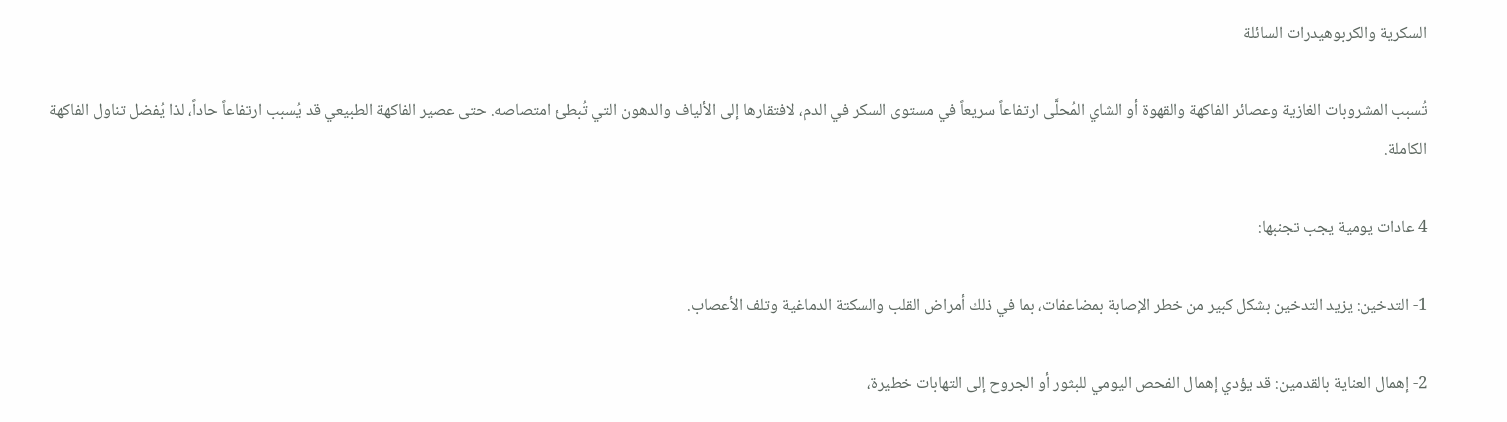السكرية والكربوهيدرات السائلة

تُسبب المشروبات الغازية وعصائر الفاكهة والقهوة أو الشاي المُحلَّى ارتفاعاً سريعاً في مستوى السكر في الدم، لافتقارها إلى الألياف والدهون التي تُبطئ امتصاصه. حتى عصير الفاكهة الطبيعي قد يُسبب ارتفاعاً حاداً، لذا يُفضل تناول الفاكهة الكاملة.

4 عادات يومية يجب تجنبها:

1- التدخين: يزيد التدخين بشكل كبير من خطر الإصابة بمضاعفات، بما في ذلك أمراض القلب والسكتة الدماغية وتلف الأعصاب.

2- إهمال العناية بالقدمين: قد يؤدي إهمال الفحص اليومي للبثور أو الجروح إلى التهابات خطيرة،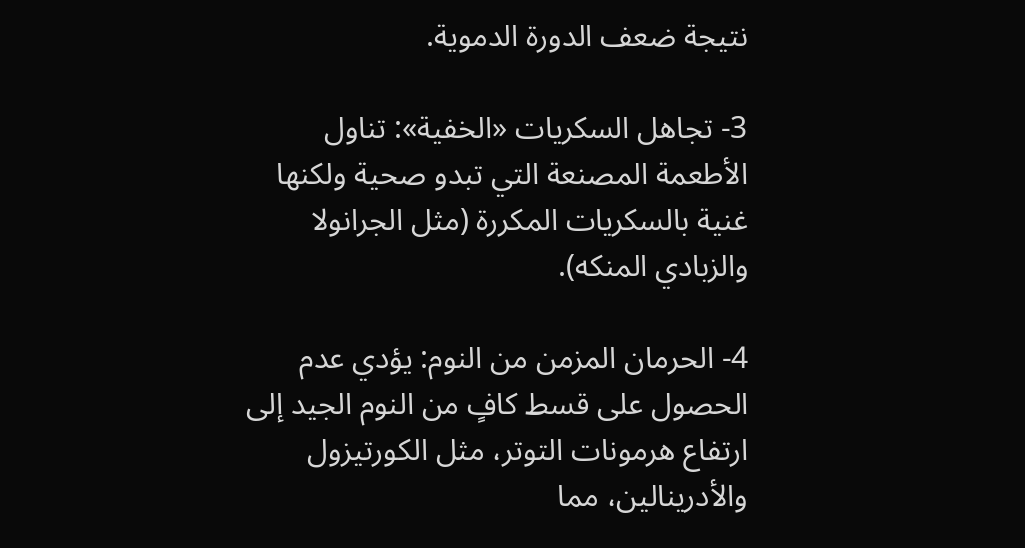نتيجة ضعف الدورة الدموية.

3- تجاهل السكريات «الخفية»: تناول الأطعمة المصنعة التي تبدو صحية ولكنها غنية بالسكريات المكررة (مثل الجرانولا والزبادي المنكه).

4- الحرمان المزمن من النوم: يؤدي عدم الحصول على قسط كافٍ من النوم الجيد إلى ارتفاع هرمونات التوتر، مثل الكورتيزول والأدرينالين، مما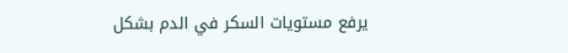يرفع مستويات السكر في الدم بشكل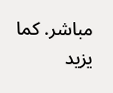مباشر. كما يزيد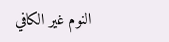النوم غير الكافي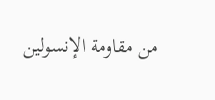من مقاومة الإنسولين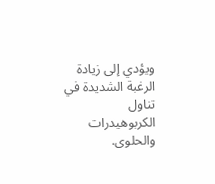ويؤدي إلى زيادة الرغبة الشديدة في تناول الكربوهيدرات والحلوى.